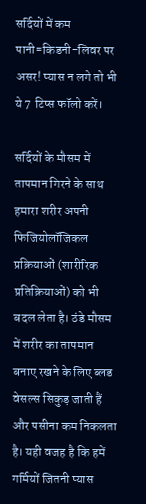सर्दियों में कम पानी=किडनी-लिवर पर असर! प्यास न लगे तो भी ये 7 टिप्स फॉलो करें।

सर्दियों के मौसम में तापमान गिरने के साथ हमारा शरीर अपनी फिजियोलॉजिकल प्रक्रियाओं (शारीरिक प्रतिक्रियाओं) को भी बदल लेता है। ठंडे मौसम में शरीर का तापमान बनाए रखने के लिए ब्लड वेसल्स सिकुड़ जाती हैं और पसीना कम निकलता है। यही वजह है कि हमें गर्मियों जितनी प्यास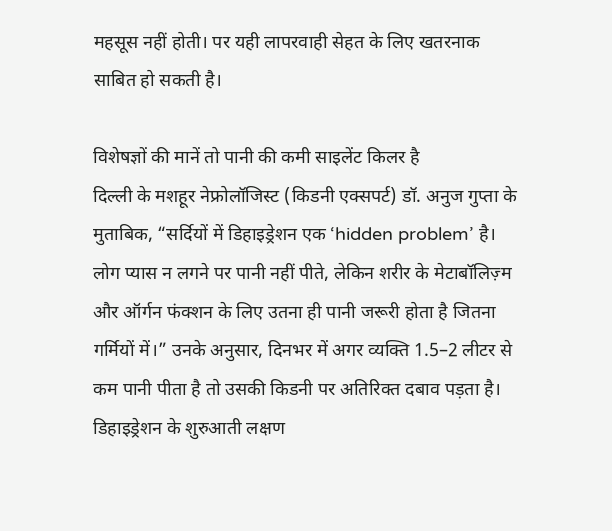महसूस नहीं होती। पर यही लापरवाही सेहत के लिए खतरनाक साबित हो सकती है।

विशेषज्ञों की मानें तो पानी की कमी साइलेंट किलर है
दिल्ली के मशहूर नेफ्रोलॉजिस्ट (किडनी एक्सपर्ट) डॉ. अनुज गुप्ता के मुताबिक, “सर्दियों में डिहाइड्रेशन एक ‘hidden problem’ है। लोग प्यास न लगने पर पानी नहीं पीते, लेकिन शरीर के मेटाबॉलिज़्म और ऑर्गन फंक्शन के लिए उतना ही पानी जरूरी होता है जितना गर्मियों में।” उनके अनुसार, दिनभर में अगर व्यक्ति 1.5–2 लीटर से कम पानी पीता है तो उसकी किडनी पर अतिरिक्त दबाव पड़ता है।
डिहाइड्रेशन के शुरुआती लक्षण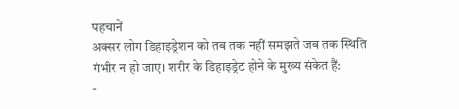पहचानें
अक्सर लोग डिहाइड्रेशन को तब तक नहीं समझते जब तक स्थिति गंभीर न हो जाए। शरीर के डिहाइड्रेट होने के मुख्य संकेत हैं:
-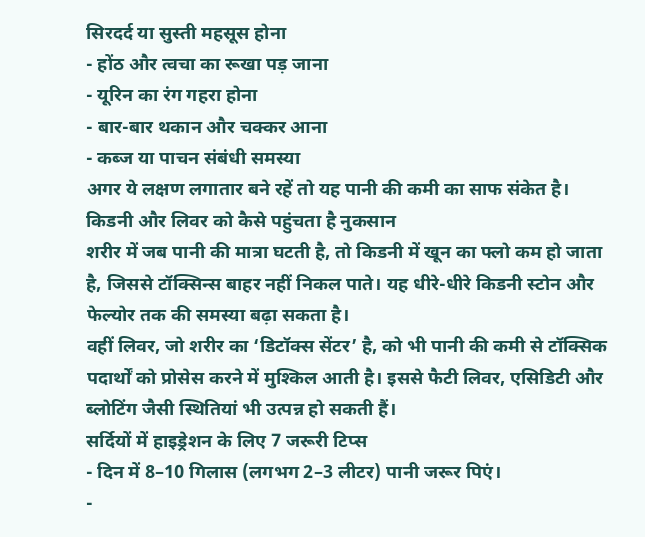सिरदर्द या सुस्ती महसूस होना
- होंठ और त्वचा का रूखा पड़ जाना
- यूरिन का रंग गहरा होना
- बार-बार थकान और चक्कर आना
- कब्ज या पाचन संबंधी समस्या
अगर ये लक्षण लगातार बने रहें तो यह पानी की कमी का साफ संकेत है।
किडनी और लिवर को कैसे पहुंचता है नुकसान
शरीर में जब पानी की मात्रा घटती है, तो किडनी में खून का फ्लो कम हो जाता है, जिससे टॉक्सिन्स बाहर नहीं निकल पाते। यह धीरे-धीरे किडनी स्टोन और फेल्योर तक की समस्या बढ़ा सकता है।
वहीं लिवर, जो शरीर का ‘डिटॉक्स सेंटर’ है, को भी पानी की कमी से टॉक्सिक पदार्थों को प्रोसेस करने में मुश्किल आती है। इससे फैटी लिवर, एसिडिटी और ब्लोटिंग जैसी स्थितियां भी उत्पन्न हो सकती हैं।
सर्दियों में हाइड्रेशन के लिए 7 जरूरी टिप्स
- दिन में 8–10 गिलास (लगभग 2–3 लीटर) पानी जरूर पिएं।
-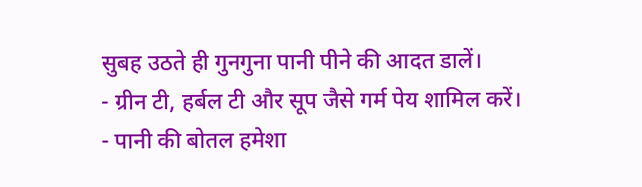सुबह उठते ही गुनगुना पानी पीने की आदत डालें।
- ग्रीन टी, हर्बल टी और सूप जैसे गर्म पेय शामिल करें।
- पानी की बोतल हमेशा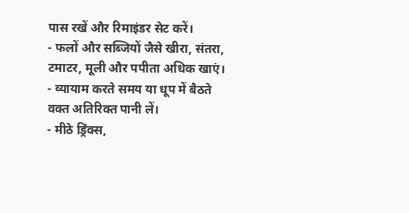पास रखें और रिमाइंडर सेट करें।
- फलों और सब्जियों जैसे खीरा, संतरा, टमाटर, मूली और पपीता अधिक खाएं।
- व्यायाम करते समय या धूप में बैठते वक्त अतिरिक्त पानी लें।
- मीठे ड्रिंक्स,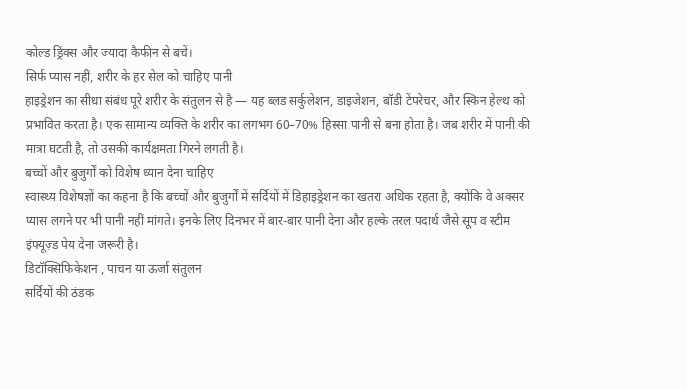कोल्ड ड्रिंक्स और ज्यादा कैफीन से बचें।
सिर्फ प्यास नहीं, शरीर के हर सेल को चाहिए पानी
हाइड्रेशन का सीधा संबंध पूरे शरीर के संतुलन से है — यह ब्लड सर्कुलेशन, डाइजेशन, बॉडी टेंपरेचर, और स्किन हेल्थ को प्रभावित करता है। एक सामान्य व्यक्ति के शरीर का लगभग 60–70% हिस्सा पानी से बना होता है। जब शरीर में पानी की मात्रा घटती है, तो उसकी कार्यक्षमता गिरने लगती है।
बच्चों और बुजुर्गों को विशेष ध्यान देना चाहिए
स्वास्थ्य विशेषज्ञों का कहना है कि बच्चों और बुजुर्गों में सर्दियों में डिहाइड्रेशन का खतरा अधिक रहता है, क्योंकि वे अक्सर प्यास लगने पर भी पानी नहीं मांगते। इनके लिए दिनभर में बार-बार पानी देना और हल्के तरल पदार्थ जैसे सूप व स्टीम इंफ्यूज़्ड पेय देना जरूरी है।
डिटॉक्सिफिकेशन , पाचन या ऊर्जा संतुलन
सर्दियों की ठंडक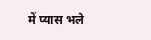में प्यास भले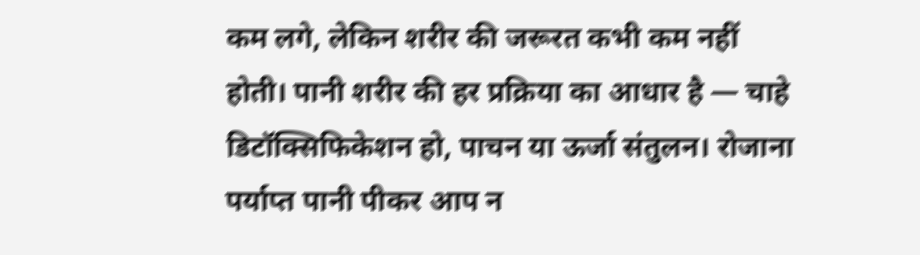कम लगे, लेकिन शरीर की जरूरत कभी कम नहीं होती। पानी शरीर की हर प्रक्रिया का आधार है — चाहे डिटॉक्सिफिकेशन हो, पाचन या ऊर्जा संतुलन। रोजाना पर्याप्त पानी पीकर आप न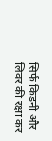सिर्फ किडनी और लिवर की रक्षा कर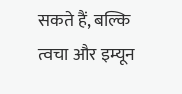सकते हैं, बल्कि त्वचा और इम्यून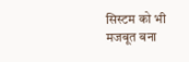सिस्टम को भी मजबूत बना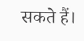सकते हैं।